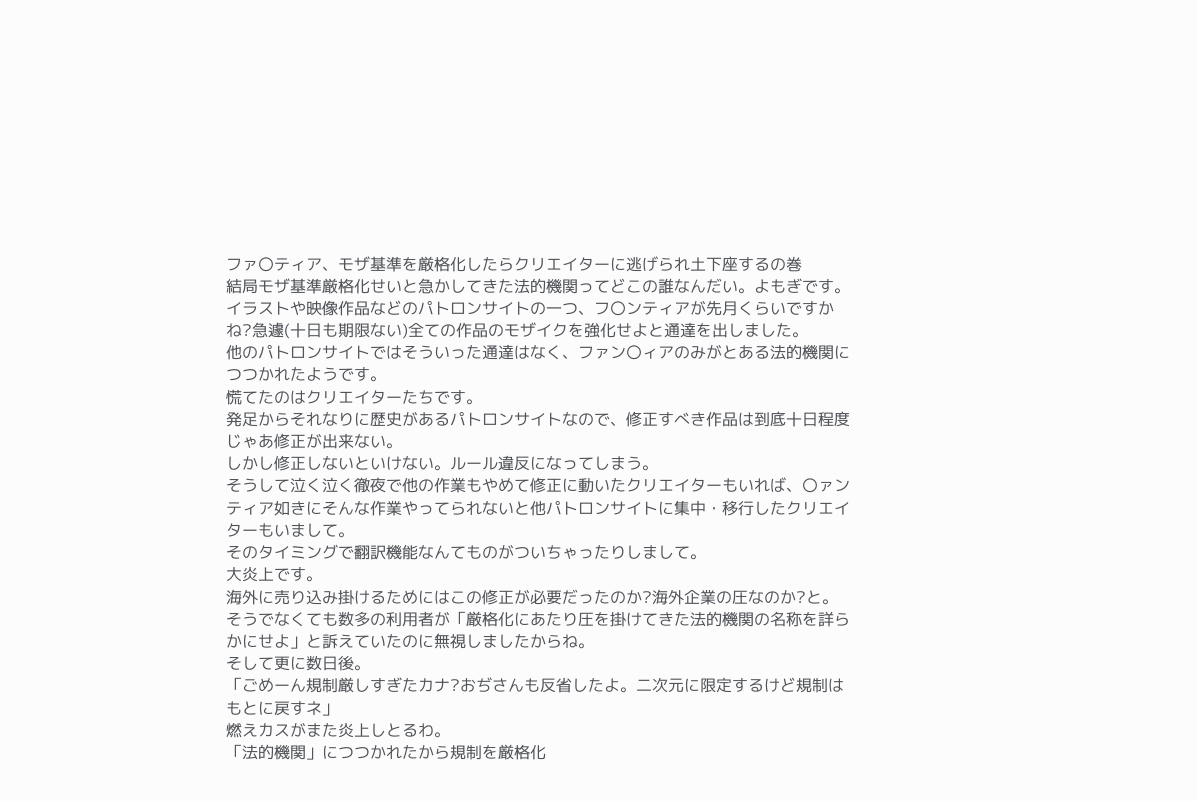ファ〇ティア、モザ基準を厳格化したらクリエイターに逃げられ土下座するの巻
結局モザ基準厳格化せいと急かしてきた法的機関ってどこの誰なんだい。よもぎです。
イラストや映像作品などのパトロンサイトの一つ、フ〇ンティアが先月くらいですかね?急遽(十日も期限ない)全ての作品のモザイクを強化せよと通達を出しました。
他のパトロンサイトではそういった通達はなく、ファン〇ィアのみがとある法的機関につつかれたようです。
慌てたのはクリエイターたちです。
発足からそれなりに歴史があるパトロンサイトなので、修正すべき作品は到底十日程度じゃあ修正が出来ない。
しかし修正しないといけない。ルール違反になってしまう。
そうして泣く泣く徹夜で他の作業もやめて修正に動いたクリエイターもいれば、〇ァンティア如きにそんな作業やってられないと他パトロンサイトに集中・移行したクリエイターもいまして。
そのタイミングで翻訳機能なんてものがついちゃったりしまして。
大炎上です。
海外に売り込み掛けるためにはこの修正が必要だったのか?海外企業の圧なのか?と。
そうでなくても数多の利用者が「厳格化にあたり圧を掛けてきた法的機関の名称を詳らかにせよ」と訴えていたのに無視しましたからね。
そして更に数日後。
「ごめーん規制厳しすぎたカナ?おぢさんも反省したよ。二次元に限定するけど規制はもとに戻すネ」
燃えカスがまた炎上しとるわ。
「法的機関」につつかれたから規制を厳格化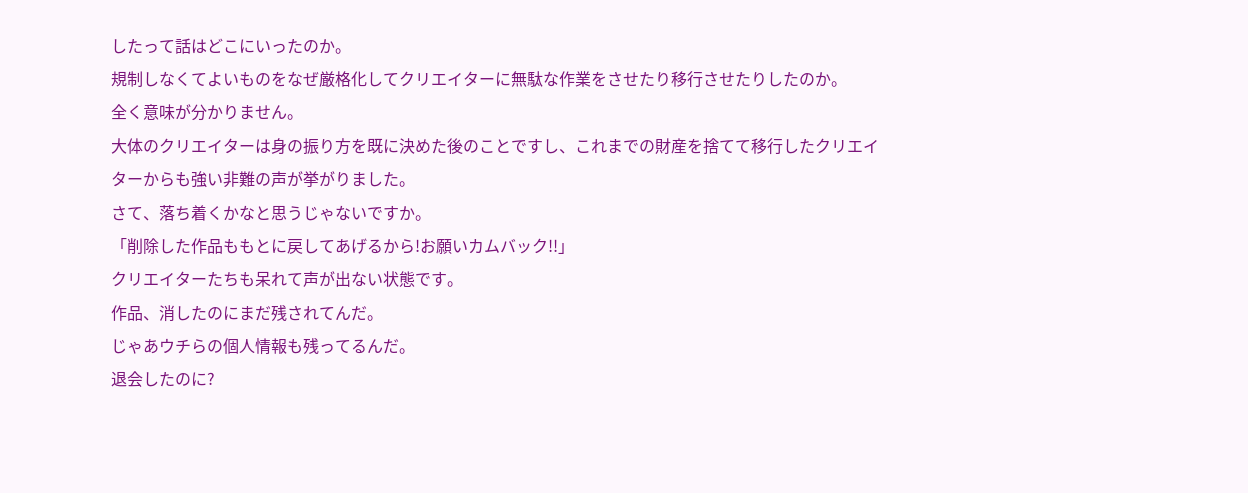したって話はどこにいったのか。
規制しなくてよいものをなぜ厳格化してクリエイターに無駄な作業をさせたり移行させたりしたのか。
全く意味が分かりません。
大体のクリエイターは身の振り方を既に決めた後のことですし、これまでの財産を捨てて移行したクリエイターからも強い非難の声が挙がりました。
さて、落ち着くかなと思うじゃないですか。
「削除した作品ももとに戻してあげるから!お願いカムバック!!」
クリエイターたちも呆れて声が出ない状態です。
作品、消したのにまだ残されてんだ。
じゃあウチらの個人情報も残ってるんだ。
退会したのに?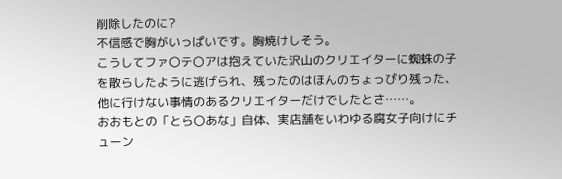削除したのに?
不信感で胸がいっぱいです。胸焼けしそう。
こうしてファ〇テ〇アは抱えていた沢山のクリエイターに蜘蛛の子を散らしたように逃げられ、残ったのはほんのちょっぴり残った、他に行けない事情のあるクリエイターだけでしたとさ……。
おおもとの「とら〇あな」自体、実店舗をいわゆる腐女子向けにチューン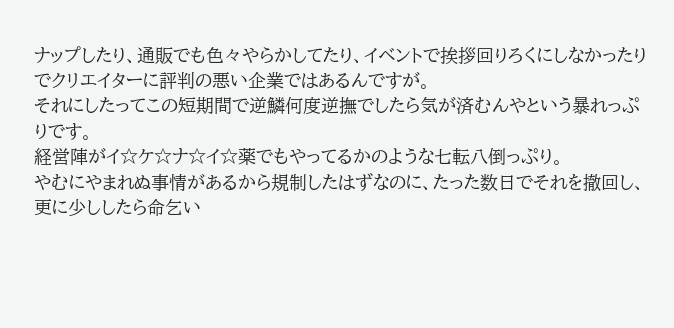ナップしたり、通販でも色々やらかしてたり、イベントで挨拶回りろくにしなかったりでクリエイターに評判の悪い企業ではあるんですが。
それにしたってこの短期間で逆鱗何度逆撫でしたら気が済むんやという暴れっぷりです。
経営陣がイ☆ケ☆ナ☆イ☆薬でもやってるかのような七転八倒っぷり。
やむにやまれぬ事情があるから規制したはずなのに、たった数日でそれを撤回し、更に少ししたら命乞い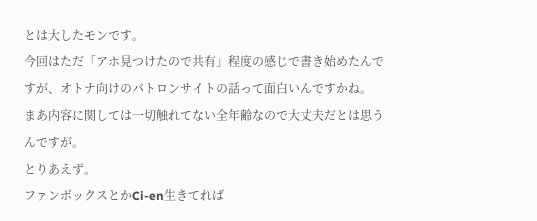とは大したモンです。
今回はただ「アホ見つけたので共有」程度の感じで書き始めたんですが、オトナ向けのパトロンサイトの話って面白いんですかね。
まあ内容に関しては一切触れてない全年齢なので大丈夫だとは思うんですが。
とりあえず。
ファンボックスとかCi-en生きてれば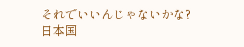それでいいんじゃないかな?
日本国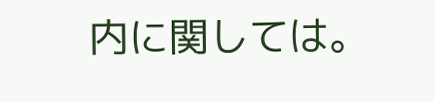内に関しては。